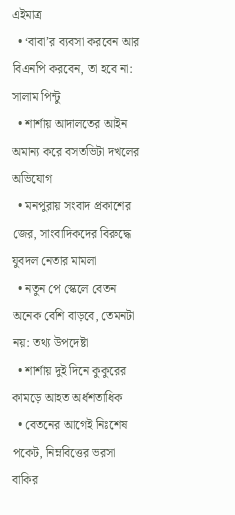এইমাত্র
  • ‘বাবা’র ব্যবসা করবেন আর বিএনপি করবেন, তা হবে না: সালাম পিন্টু
  • শার্শায় আদালতের আইন অমান্য করে বসতভিটা দখলের অভিযোগ
  • মনপুরায় সংবাদ প্রকাশের জের, সাংবাদিকদের বিরুদ্ধে যুবদল নেতার মামলা
  • নতুন পে স্কেলে বেতন অনেক বেশি বাড়বে, তেমনটা নয়: তথ্য উপদেষ্টা
  • শার্শায় দুই দিনে কুকুরের কামড়ে আহত অর্ধশতাধিক
  • বেতনের আগেই নিঃশেষ পকেট, নিম্নবিত্তের ভরসা বাকির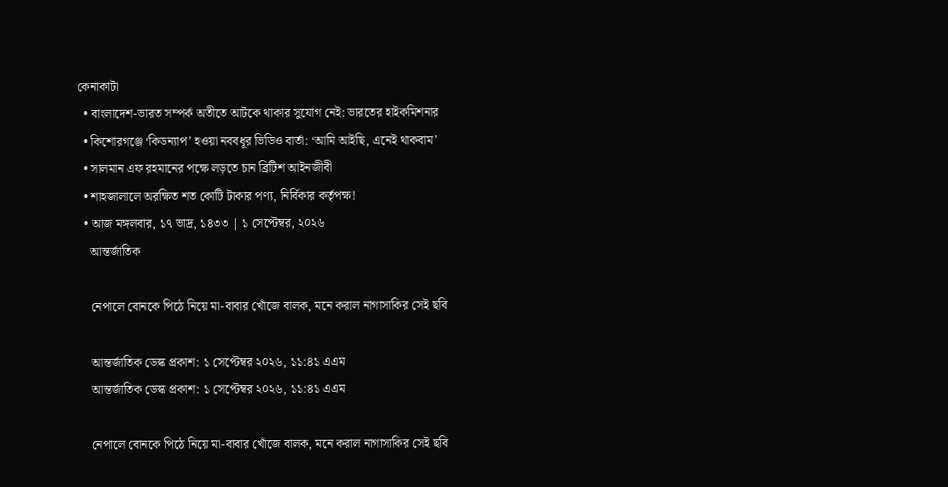কেনাকাটা
  • বাংলাদেশ-ভারত সম্পর্ক অতীতে আটকে থাকার সুযোগ নেই: ভারতের হাইকমিশনার
  • কিশোরগঞ্জে ‘কিডন্যাপ’ হওয়া নববধূর ভিডিও বার্তা: ‘আমি আইছি, এনেই থাকবাম’
  • সালমান এফ রহমানের পক্ষে লড়তে চান ব্রিটিশ আইনজীবী
  • শাহজালালে অরক্ষিত শত কোটি টাকার পণ্য, নির্বিকার কর্তৃপক্ষ!
  • আজ মঙ্গলবার, ১৭ ভাদ্র, ১৪৩৩ | ১ সেপ্টেম্বর, ২০২৬
    আন্তর্জাতিক

    নেপালে বোনকে পিঠে নিয়ে মা-বাবার খোঁজে বালক, মনে করাল নাগাসাকির সেই ছবি

    আন্তর্জাতিক ডেস্ক প্রকাশ: ১ সেপ্টেম্বর ২০২৬, ১১:৪১ এএম
    আন্তর্জাতিক ডেস্ক প্রকাশ: ১ সেপ্টেম্বর ২০২৬, ১১:৪১ এএম

    নেপালে বোনকে পিঠে নিয়ে মা-বাবার খোঁজে বালক, মনে করাল নাগাসাকির সেই ছবি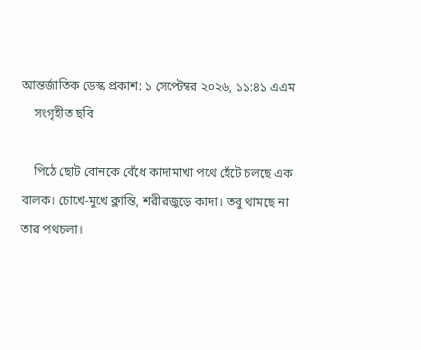আন্তর্জাতিক ডেস্ক প্রকাশ: ১ সেপ্টেম্বর ২০২৬, ১১:৪১ এএম
    সংগৃহীত ছবি

    পিঠে ছোট বোনকে বেঁধে কাদামাখা পথে হেঁটে চলছে এক বালক। চোখে-মুখে ক্লান্তি, শরীরজুড়ে কাদা। তবু থামছে না তার পথচলা।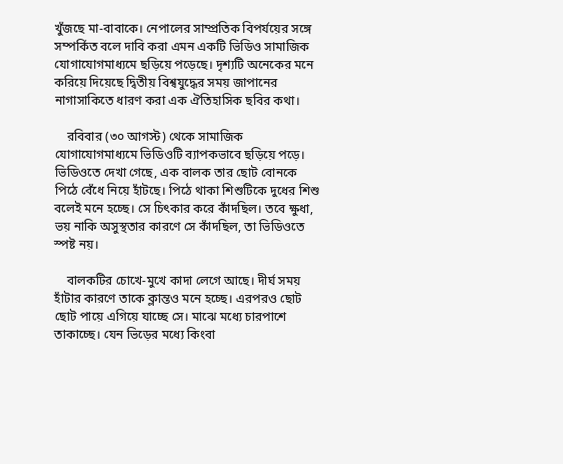খুঁজছে মা-বাবাকে। নেপালের সাম্প্রতিক বিপর্যয়ের সঙ্গে সম্পর্কিত বলে দাবি করা এমন একটি ভিডিও সামাজিক যোগাযোগমাধ্যমে ছড়িয়ে পড়েছে। দৃশ্যটি অনেকের মনে করিয়ে দিয়েছে দ্বিতীয় বিশ্বযুদ্ধের সময় জাপানের নাগাসাকিতে ধারণ করা এক ঐতিহাসিক ছবির কথা।

    রবিবার (৩০ আগস্ট) থেকে সামাজিক যোগাযোগমাধ্যমে ভিডিওটি ব্যাপকভাবে ছড়িয়ে পড়ে। ভিডিওতে দেখা গেছে, এক বালক তার ছোট বোনকে পিঠে বেঁধে নিয়ে হাঁটছে। পিঠে থাকা শিশুটিকে দুধের শিশু বলেই মনে হচ্ছে। সে চিৎকার করে কাঁদছিল। তবে ক্ষুধা, ভয় নাকি অসুস্থতার কারণে সে কাঁদছিল, তা ভিডিওতে স্পষ্ট নয়।

    বালকটির চোখে-মুখে কাদা লেগে আছে। দীর্ঘ সময় হাঁটার কারণে তাকে ক্লান্তও মনে হচ্ছে। এরপরও ছোট ছোট পায়ে এগিয়ে যাচ্ছে সে। মাঝে মধ্যে চারপাশে তাকাচ্ছে। যেন ভিড়ের মধ্যে কিংবা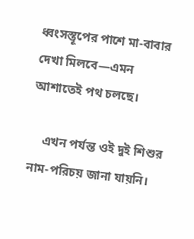ধ্বংসস্তূপের পাশে মা-বাবার দেখা মিলবে—এমন আশাতেই পথ চলছে।

    এখন পর্যন্ত ওই দুই শিশুর নাম-পরিচয় জানা যায়নি।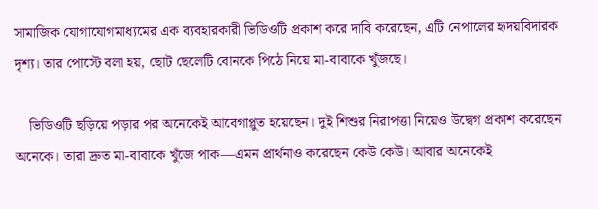সামাজিক যোগাযোগমাধ্যমের এক ব্যবহারকারী ভিডিওটি প্রকাশ করে দাবি করেছেন, এটি নেপালের হৃদয়বিদারক দৃশ্য। তার পোস্টে বলা হয়, ছোট ছেলেটি বোনকে পিঠে নিয়ে মা-বাবাকে খুঁজছে।

    ভিডিওটি ছড়িয়ে পড়ার পর অনেকেই আবেগাপ্লুত হয়েছেন। দুই শিশুর নিরাপত্তা নিয়েও উদ্বেগ প্রকাশ করেছেন অনেকে। তারা দ্রুত মা-বাবাকে খুঁজে পাক—এমন প্রার্থনাও করেছেন কেউ কেউ। আবার অনেকেই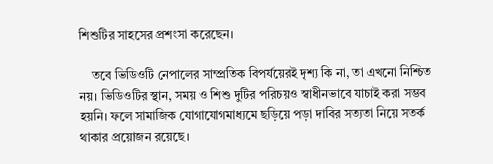শিশুটির সাহসের প্রশংসা করেছেন।

    তবে ভিডিওটি নেপালের সাম্প্রতিক বিপর্যয়েরই দৃশ্য কি না, তা এখনো নিশ্চিত নয়। ভিডিওটির স্থান, সময় ও শিশু দুটির পরিচয়ও স্বাধীনভাবে যাচাই করা সম্ভব হয়নি। ফলে সামাজিক যোগাযোগমাধ্যমে ছড়িয়ে পড়া দাবির সত্যতা নিয়ে সতর্ক থাকার প্রয়োজন রয়েছে।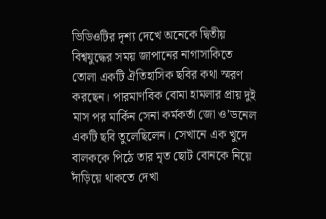ভিডিওটির দৃশ্য দেখে অনেকে দ্বিতীয় বিশ্বযুদ্ধের সময় জাপানের নাগাসাকিতে তোলা একটি ঐতিহাসিক ছবির কথা স্মরণ করছেন। পারমাণবিক বোমা হামলার প্রায় দুই মাস পর মার্কিন সেনা কর্মকর্তা জো ও’ডনেল একটি ছবি তুলেছিলেন। সেখানে এক খুদে বালককে পিঠে তার মৃত ছোট বোনকে নিয়ে দাঁড়িয়ে থাকতে দেখা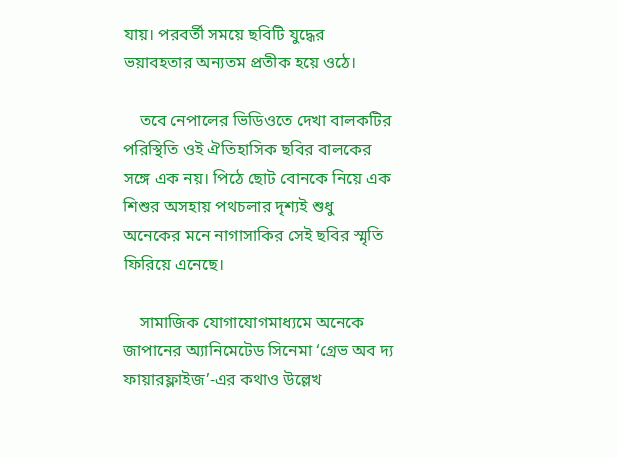যায়। পরবর্তী সময়ে ছবিটি যুদ্ধের ভয়াবহতার অন্যতম প্রতীক হয়ে ওঠে।

    তবে নেপালের ভিডিওতে দেখা বালকটির পরিস্থিতি ওই ঐতিহাসিক ছবির বালকের সঙ্গে এক নয়। পিঠে ছোট বোনকে নিয়ে এক শিশুর অসহায় পথচলার দৃশ্যই শুধু অনেকের মনে নাগাসাকির সেই ছবির স্মৃতি ফিরিয়ে এনেছে।

    সামাজিক যোগাযোগমাধ্যমে অনেকে জাপানের অ্যানিমেটেড সিনেমা ‘গ্রেভ অব দ্য ফায়ারফ্লাইজ’-এর কথাও উল্লেখ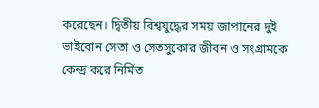করেছেন। দ্বিতীয় বিশ্বযুদ্ধের সময় জাপানের দুই ভাইবোন সেতা ও সেতসুকোর জীবন ও সংগ্রামকে কেন্দ্র করে নির্মিত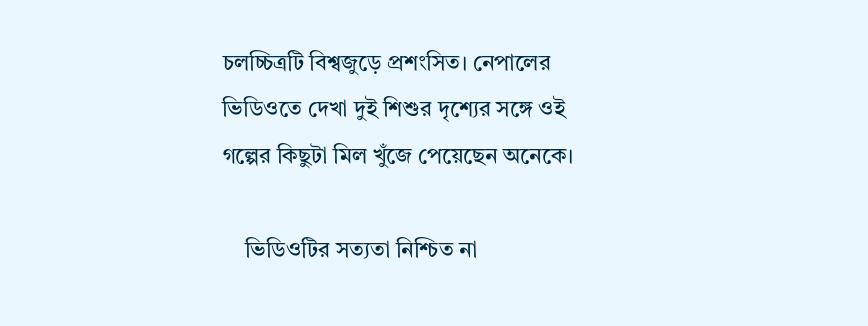চলচ্চিত্রটি বিশ্বজুড়ে প্রশংসিত। নেপালের ভিডিওতে দেখা দুই শিশুর দৃশ্যের সঙ্গে ওই গল্পের কিছুটা মিল খুঁজে পেয়েছেন অনেকে।

    ভিডিওটির সত্যতা নিশ্চিত না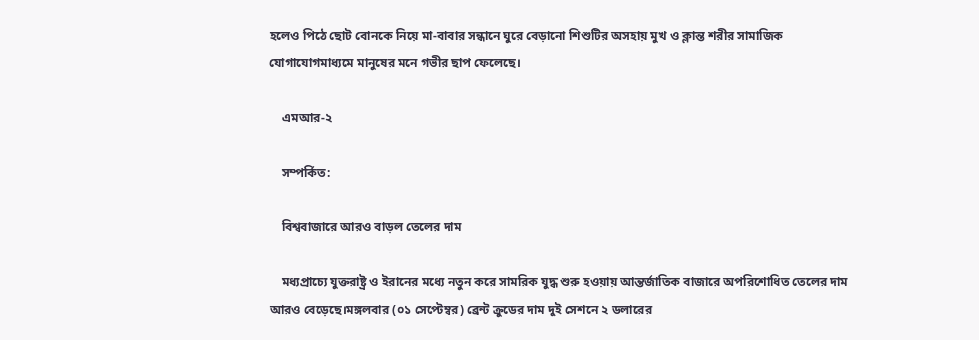হলেও পিঠে ছোট বোনকে নিয়ে মা-বাবার সন্ধানে ঘুরে বেড়ানো শিশুটির অসহায় মুখ ও ক্লান্ত শরীর সামাজিক যোগাযোগমাধ্যমে মানুষের মনে গভীর ছাপ ফেলেছে।

    এমআর-২

    সম্পর্কিত:

    বিশ্ববাজারে আরও বাড়ল তেলের দাম

    মধ্যপ্রাচ্যে যুক্তরাষ্ট্র ও ইরানের মধ্যে নতুন করে সামরিক যুদ্ধ শুরু হওয়ায় আন্তর্জাতিক বাজারে অপরিশোধিত তেলের দাম আরও বেড়েছে।মঙ্গলবার (০১ সেপ্টেম্বর) ব্রেন্ট ক্রুডের দাম দুই সেশনে ২ ডলারের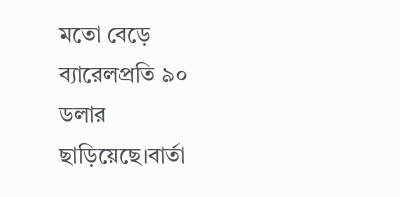মতো বেড়ে ব্যারেলপ্রতি ৯০ ডলার ছাড়িয়েছে।বার্তা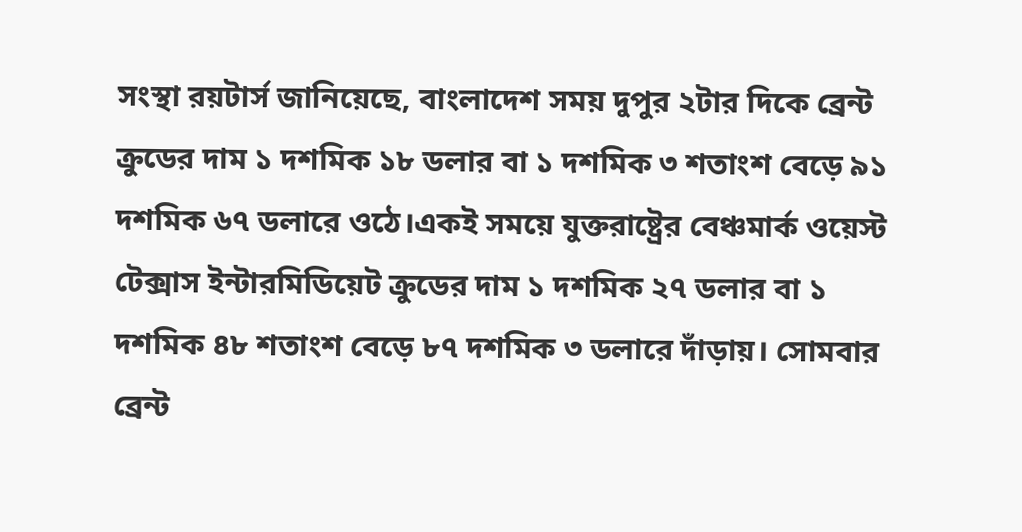সংস্থা রয়টার্স জানিয়েছে, বাংলাদেশ সময় দুপুর ২টার দিকে ব্রেন্ট ক্রুডের দাম ১ দশমিক ১৮ ডলার বা ১ দশমিক ৩ শতাংশ বেড়ে ৯১ দশমিক ৬৭ ডলারে ওঠে।একই সময়ে যুক্তরাষ্ট্রের বেঞ্চমার্ক ওয়েস্ট টেক্সাস ইন্টারমিডিয়েট ক্রুডের দাম ১ দশমিক ২৭ ডলার বা ১ দশমিক ৪৮ শতাংশ বেড়ে ৮৭ দশমিক ৩ ডলারে দাঁড়ায়। সোমবার ব্রেন্ট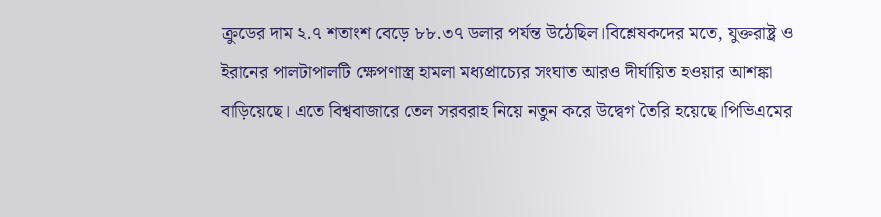ক্রুডের দাম ২.৭ শতাংশ বেড়ে ৮৮.৩৭ ডলার পর্যন্ত উঠেছিল।বিশ্লেষকদের মতে, যুক্তরাষ্ট্র ও ইরানের পালটাপালটি ক্ষেপণাস্ত্র হামলা মধ্যপ্রাচ্যের সংঘাত আরও দীর্ঘায়িত হওয়ার আশঙ্কা বাড়িয়েছে। এতে বিশ্ববাজারে তেল সরবরাহ নিয়ে নতুন করে উদ্বেগ তৈরি হয়েছে।পিভিএমের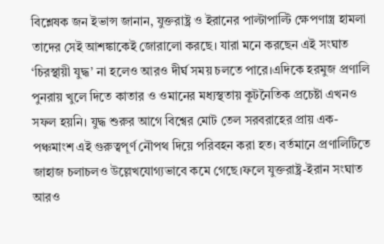বিশ্লেষক জন ইভান্স জানান, যুক্তরাষ্ট্র ও ইরানের পাল্টাপাল্টি ক্ষেপণাস্ত্র হামলা তাদের সেই আশঙ্কাকেই জোরালো করছে। যারা মনে করছেন এই সংঘাত ‘চিরস্থায়ী যুদ্ধ’ না হলেও আরও দীর্ঘ সময় চলতে পারে।এদিকে হরমুজ প্রণালি পুনরায় খুলে দিতে কাতার ও ওমানের মধ্যস্থতায় কূটনৈতিক প্রচেষ্টা এখনও সফল হয়নি। যুদ্ধ শুরুর আগে বিশ্বের মোট তেল সরবরাহের প্রায় এক-পঞ্চমাংশ এই গুরুত্বপূর্ণ নৌপথ দিয়ে পরিবহন করা হত। বর্তমানে প্রণালিটিতে জাহাজ চলাচলও উল্লেখযোগ্যভাবে কমে গেছে।ফলে যুক্তরাষ্ট্র-ইরান সংঘাত আরও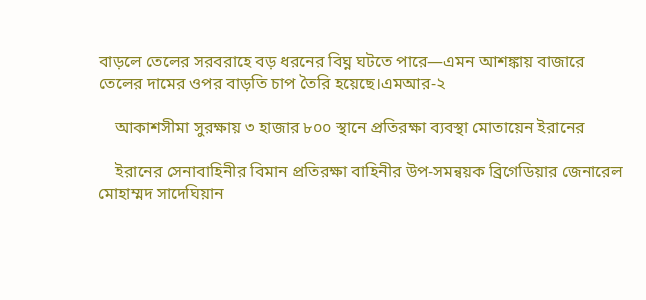বাড়লে তেলের সরবরাহে বড় ধরনের বিঘ্ন ঘটতে পারে—এমন আশঙ্কায় বাজারে তেলের দামের ওপর বাড়তি চাপ তৈরি হয়েছে।এমআর-২

    আকাশসীমা সুরক্ষায় ৩ হাজার ৮০০ স্থানে প্রতিরক্ষা ব্যবস্থা মোতায়েন ইরানের

    ইরানের সেনাবাহিনীর বিমান প্রতিরক্ষা বাহিনীর উপ-সমন্বয়ক ব্রিগেডিয়ার জেনারেল মোহাম্মদ সাদেঘিয়ান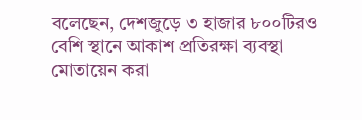বলেছেন, দেশজুড়ে ৩ হাজার ৮০০টিরও বেশি স্থানে আকাশ প্রতিরক্ষা ব্যবস্থা মোতায়েন করা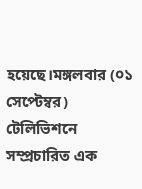হয়েছে।মঙ্গলবার (০১ সেপ্টেম্বর) টেলিভিশনে সম্প্রচারিত এক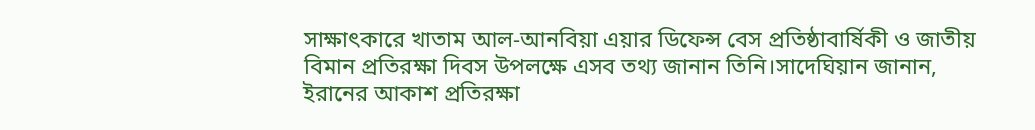সাক্ষাৎকারে খাতাম আল-আনবিয়া এয়ার ডিফেন্স বেস প্রতিষ্ঠাবার্ষিকী ও জাতীয় বিমান প্রতিরক্ষা দিবস উপলক্ষে এসব তথ্য জানান তিনি।সাদেঘিয়ান জানান, ইরানের আকাশ প্রতিরক্ষা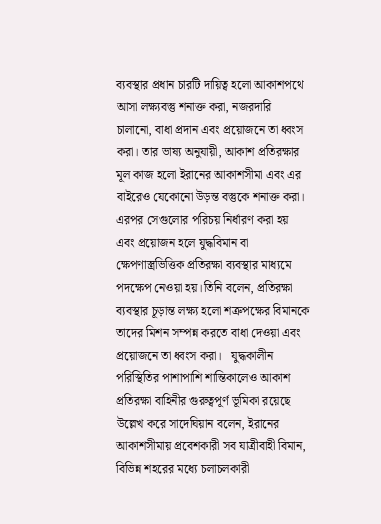ব্যবস্থার প্রধান চারটি দায়িত্ব হলো আকাশপথে আসা লক্ষ্যবস্তু শনাক্ত করা, নজরদারি চালানো, বাধা প্রদান এবং প্রয়োজনে তা ধ্বংস করা। তার ভাষ্য অনুযায়ী, আকাশ প্রতিরক্ষার মূল কাজ হলো ইরানের আকাশসীমা এবং এর বাইরেও যেকোনো উড়ন্ত বস্তুকে শনাক্ত করা। এরপর সেগুলোর পরিচয় নির্ধারণ করা হয় এবং প্রয়োজন হলে যুদ্ধবিমান বা ক্ষেপণাস্ত্রভিত্তিক প্রতিরক্ষা ব্যবস্থার মাধ্যমে পদক্ষেপ নেওয়া হয়।তিনি বলেন, প্রতিরক্ষা ব্যবস্থার চূড়ান্ত লক্ষ্য হলো শত্রুপক্ষের বিমানকে তাদের মিশন সম্পন্ন করতে বাধা দেওয়া এবং প্রয়োজনে তা ধ্বংস করা।   যুদ্ধকালীন পরিস্থিতির পাশাপাশি শান্তিকালেও আকাশ প্রতিরক্ষা বাহিনীর গুরুত্বপূর্ণ ভূমিকা রয়েছে উল্লেখ করে সাদেঘিয়ান বলেন, ইরানের আকাশসীমায় প্রবেশকারী সব যাত্রীবাহী বিমান, বিভিন্ন শহরের মধ্যে চলাচলকারী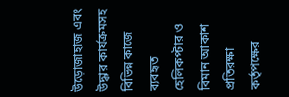উড়োজাহাজ এবং উদ্ধার কার্যক্রমসহ বিভিন্ন কাজে ব্যবহৃত হেলিকপ্টার ও বিমান আকাশ প্রতিরক্ষা কর্তৃপক্ষের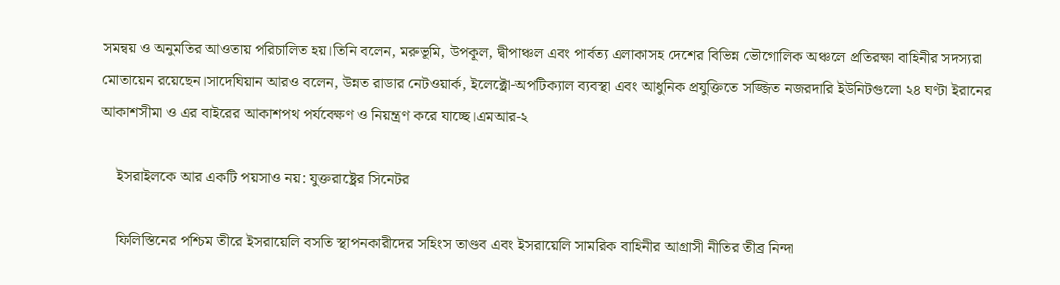সমন্বয় ও অনুমতির আওতায় পরিচালিত হয়।তিনি বলেন, মরুভূমি, উপকূল, দ্বীপাঞ্চল এবং পার্বত্য এলাকাসহ দেশের বিভিন্ন ভৌগোলিক অঞ্চলে প্রতিরক্ষা বাহিনীর সদস্যরা মোতায়েন রয়েছেন।সাদেঘিয়ান আরও বলেন, উন্নত রাডার নেটওয়ার্ক, ইলেক্ট্রো-অপটিক্যাল ব্যবস্থা এবং আধুনিক প্রযুক্তিতে সজ্জিত নজরদারি ইউনিটগুলো ২৪ ঘণ্টা ইরানের আকাশসীমা ও এর বাইরের আকাশপথ পর্যবেক্ষণ ও নিয়ন্ত্রণ করে যাচ্ছে।এমআর-২

    ইসরাইলকে আর একটি পয়সাও নয়: যুক্তরাষ্ট্রের সিনেটর

    ফিলিস্তিনের পশ্চিম তীরে ইসরায়েলি বসতি স্থাপনকারীদের সহিংস তাণ্ডব এবং ইসরায়েলি সামরিক বাহিনীর আগ্রাসী নীতির তীব্র নিন্দা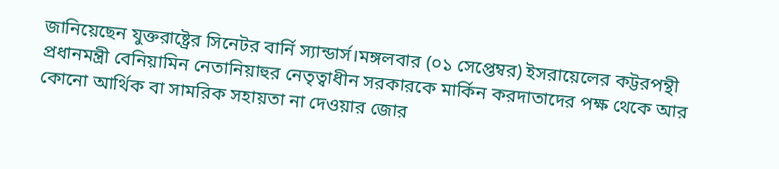জানিয়েছেন যুক্তরাষ্ট্রের সিনেটর বার্নি স্যান্ডার্স।মঙ্গলবার (০১ সেপ্তেম্বর) ইসরায়েলের কট্টরপন্থী প্রধানমন্ত্রী বেনিয়ামিন নেতানিয়াহুর নেতৃত্বাধীন সরকারকে মার্কিন করদাতাদের পক্ষ থেকে আর কোনো আর্থিক বা সামরিক সহায়তা না দেওয়ার জোর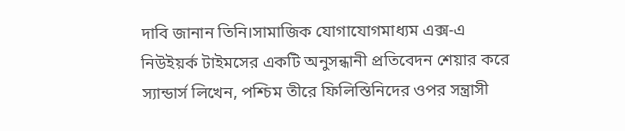দাবি জানান তিনি।সামাজিক যোগাযোগমাধ্যম এক্স-এ নিউইয়র্ক টাইমসের একটি অনুসন্ধানী প্রতিবেদন শেয়ার করে স্যান্ডার্স লিখেন, পশ্চিম তীরে ফিলিস্তিনিদের ওপর সন্ত্রাসী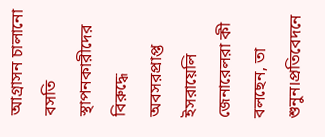আগ্রাসন চালানো বসতি স্থাপনকারীদের বিরুদ্ধে অবসরপ্রাপ্ত ইসরায়েলি জেনারেলরা কী বলছেন, তা শুনুন।প্রতিবেদনে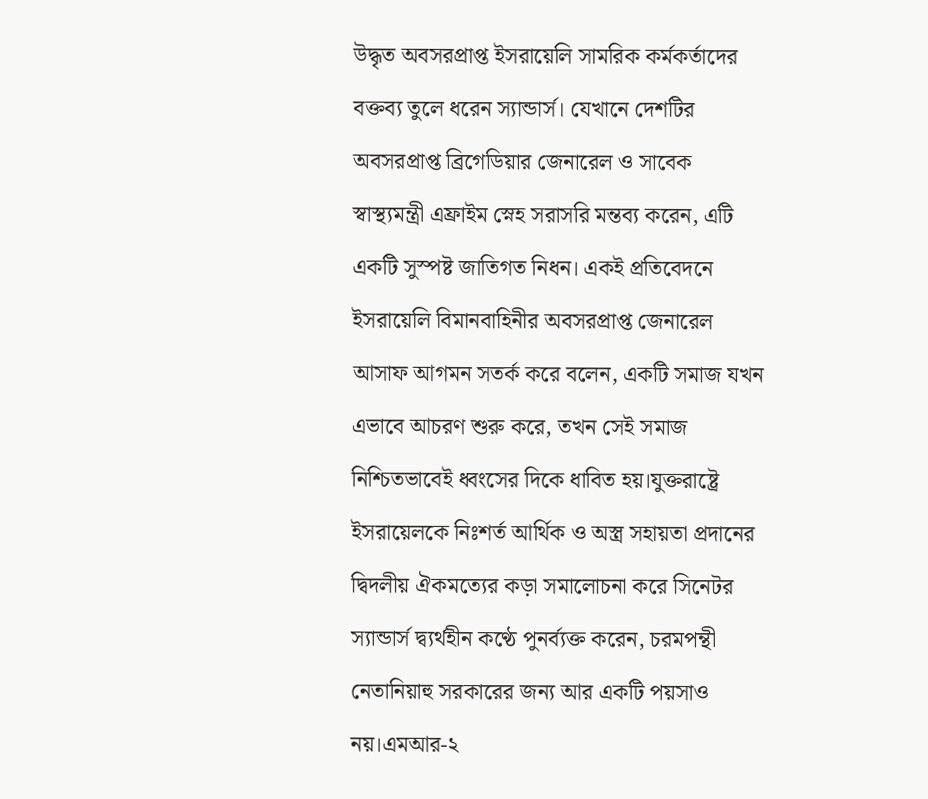উদ্ধৃত অবসরপ্রাপ্ত ইসরায়েলি সামরিক কর্মকর্তাদের বক্তব্য তুলে ধরেন স্যান্ডার্স। যেখানে দেশটির অবসরপ্রাপ্ত ব্রিগেডিয়ার জেনারেল ও সাবেক স্বাস্থ্যমন্ত্রী এফ্রাইম স্নেহ সরাসরি মন্তব্য করেন, এটি একটি সুস্পষ্ট জাতিগত নিধন। একই প্রতিবেদনে ইসরায়েলি বিমানবাহিনীর অবসরপ্রাপ্ত জেনারেল আসাফ আগমন সতর্ক করে বলেন, একটি সমাজ যখন এভাবে আচরণ শুরু করে, তখন সেই সমাজ নিশ্চিতভাবেই ধ্বংসের দিকে ধাবিত হয়।যুক্তরাষ্ট্রে ইসরায়েলকে নিঃশর্ত আর্থিক ও অস্ত্র সহায়তা প্রদানের দ্বিদলীয় ঐকমত্যের কড়া সমালোচনা করে সিনেটর স্যান্ডার্স দ্ব্যর্থহীন কণ্ঠে পুনর্ব্যক্ত করেন, চরমপন্থী নেতানিয়াহু সরকারের জন্য আর একটি পয়সাও নয়।এমআর-২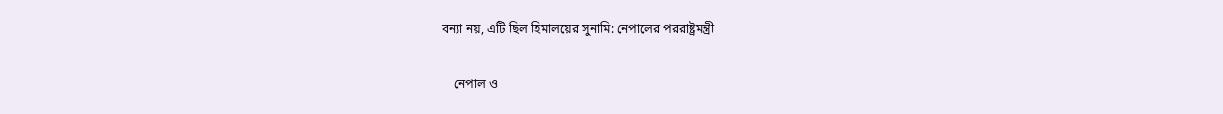বন্যা নয়, এটি ছিল হিমালয়ের সুনামি: নেপালের পররাষ্ট্রমন্ত্রী

    নেপাল ও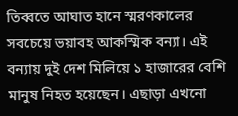তিব্বতে আঘাত হানে স্মরণকালের সবচেয়ে ভয়াবহ আকস্মিক বন্যা। এই বন্যায় দুই দেশ মিলিয়ে ১ হাজারের বেশি মানুষ নিহত হয়েছেন। এছাড়া এখনো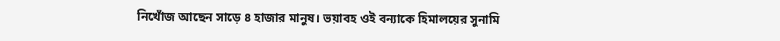নিখোঁজ আছেন সাড়ে ৪ হাজার মানুষ। ভয়াবহ ওই বন্যাকে হিমালয়ের সুনামি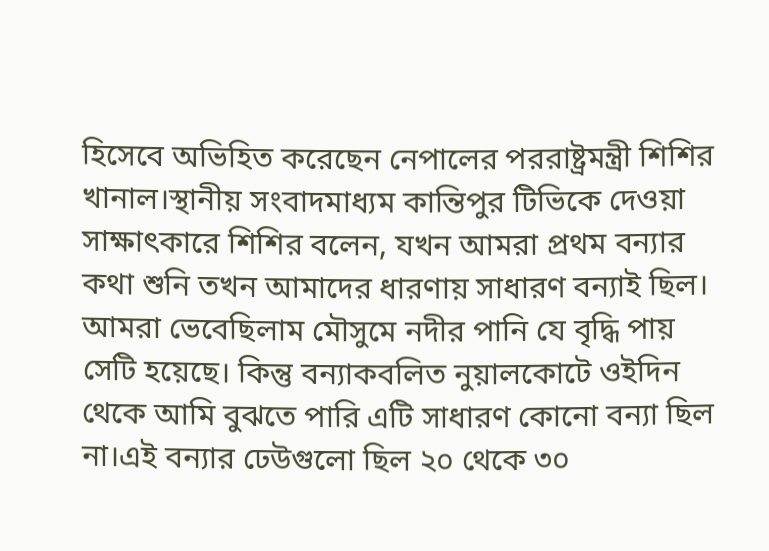হিসেবে অভিহিত করেছেন নেপালের পররাষ্ট্রমন্ত্রী শিশির খানাল।স্থানীয় সংবাদমাধ্যম কান্তিপুর টিভিকে দেওয়া সাক্ষাৎকারে শিশির বলেন, যখন আমরা প্রথম বন্যার কথা শুনি তখন আমাদের ধারণায় সাধারণ বন্যাই ছিল। আমরা ভেবেছিলাম মৌসুমে নদীর পানি যে বৃদ্ধি পায় সেটি হয়েছে। কিন্তু বন্যাকবলিত নুয়ালকোটে ওইদিন থেকে আমি বুঝতে পারি এটি সাধারণ কোনো বন্যা ছিল না।এই বন্যার ঢেউগুলো ছিল ২০ থেকে ৩০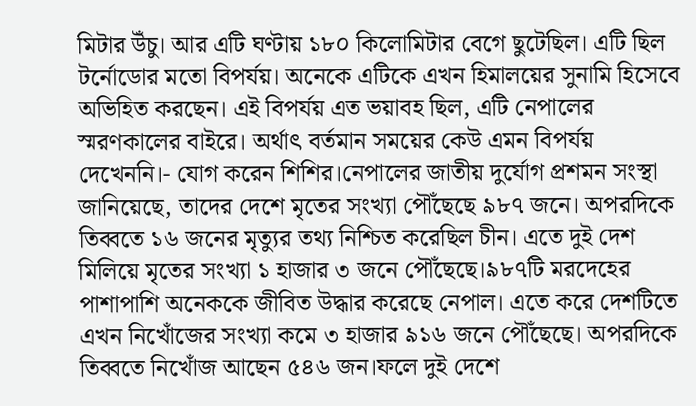মিটার উঁচু। আর এটি ঘণ্টায় ১৮০ কিলোমিটার বেগে ছুটেছিল। এটি ছিল টর্নোডোর মতো বিপর্যয়। অনেকে এটিকে এখন হিমালয়ের সুনামি হিসেবে অভিহিত করছেন। এই বিপর্যয় এত ভয়াবহ ছিল, এটি নেপালের স্মরণকালের বাইরে। অর্থাৎ বর্তমান সময়ের কেউ এমন বিপর্যয় দেখেননি।- যোগ করেন শিশির।নেপালের জাতীয় দুর্যোগ প্রশমন সংস্থা জানিয়েছে, তাদের দেশে মৃতের সংখ্যা পৌঁছেছে ৯৮৭ জনে। অপরদিকে তিব্বতে ১৬ জনের মৃত্যুর তথ্য নিশ্চিত করেছিল চীন। এতে দুই দেশ মিলিয়ে মৃতের সংখ্যা ১ হাজার ৩ জনে পৌঁছেছে।৯৮৭টি মরদেহের পাশাপাশি অনেককে জীবিত উদ্ধার করেছে নেপাল। এতে করে দেশটিতে এখন নিখোঁজের সংখ্যা কমে ৩ হাজার ৯১৬ জনে পৌঁছেছে। অপরদিকে তিব্বতে নিখোঁজ আছেন ৫৪৬ জন।ফলে দুই দেশে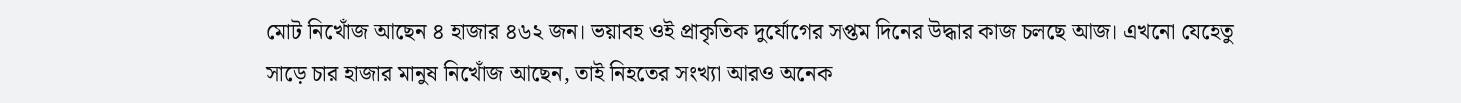মোট নিখোঁজ আছেন ৪ হাজার ৪৬২ জন। ভয়াবহ ওই প্রাকৃতিক দুর্যোগের সপ্তম দিনের উদ্ধার কাজ চলছে আজ। এখনো যেহেতু সাড়ে চার হাজার মানুষ নিখোঁজ আছেন, তাই নিহতের সংখ্যা আরও অনেক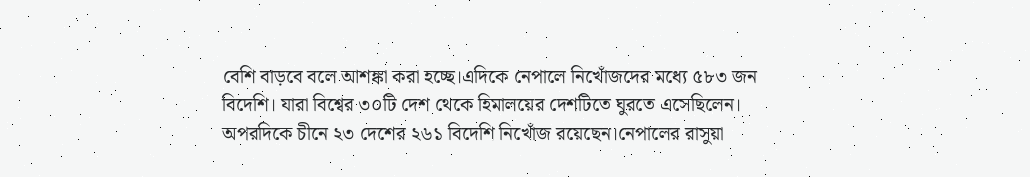বেশি বাড়বে বলে আশঙ্কা করা হচ্ছে।এদিকে নেপালে নিখোঁজদের মধ্যে ৫৮৩ জন বিদেশি। যারা বিশ্বের ৩০টি দেশ থেকে হিমালয়ের দেশটিতে ঘুরতে এসেছিলেন। অপরদিকে চীনে ২৩ দেশের ২৬১ বিদেশি নিখোঁজ রয়েছেন।নেপালের রাসুয়া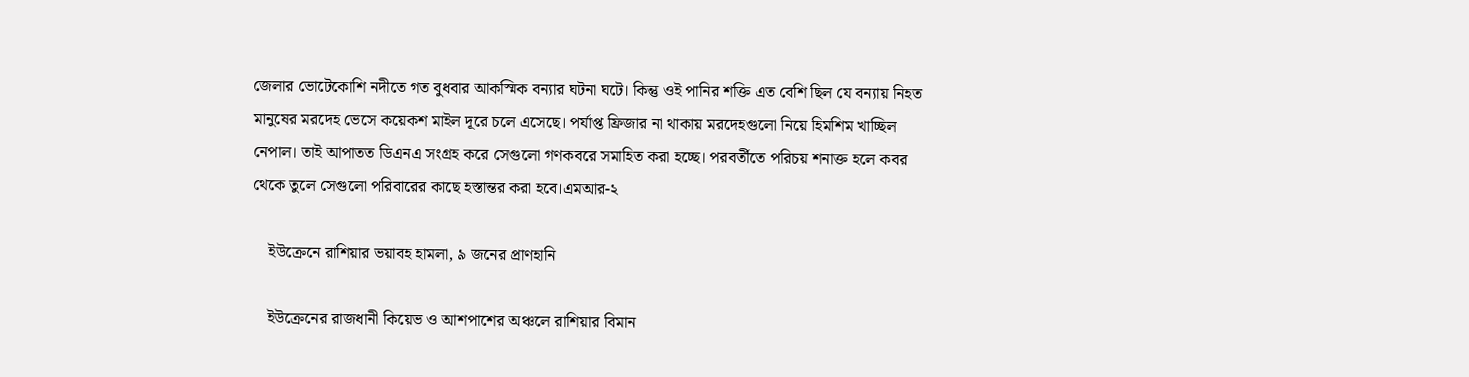জেলার ভোটেকোশি নদীতে গত বুধবার আকস্মিক বন্যার ঘটনা ঘটে। কিন্তু ওই পানির শক্তি এত বেশি ছিল যে বন্যায় নিহত মানুষের মরদেহ ভেসে কয়েকশ মাইল দূরে চলে এসেছে। পর্যাপ্ত ফ্রিজার না থাকায় মরদেহগুলো নিয়ে হিমশিম খাচ্ছিল নেপাল। তাই আপাতত ডিএনএ সংগ্রহ করে সেগুলো গণকবরে সমাহিত করা হচ্ছে। পরবর্তীতে পরিচয় শনাক্ত হলে কবর থেকে তুলে সেগুলো পরিবারের কাছে হস্তান্তর করা হবে।এমআর-২

    ইউক্রেনে রাশিয়ার ভয়াবহ হামলা, ৯ জনের প্রাণহানি

    ইউক্রেনের রাজধানী কিয়েভ ও আশপাশের অঞ্চলে রাশিয়ার বিমান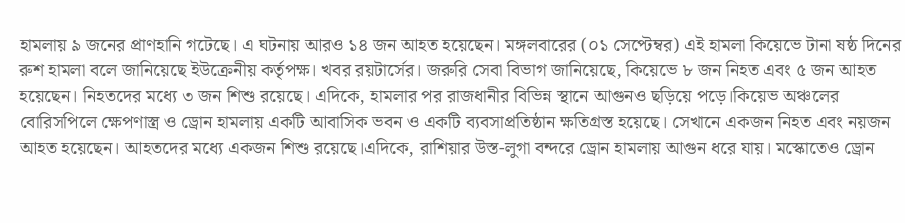হামলায় ৯ জনের প্রাণহানি গটেছে। এ ঘটনায় আরও ১৪ জন আহত হয়েছেন। মঙ্গলবারের (০১ সেপ্টেম্বর) এই হামলা কিয়েভে টানা ষষ্ঠ দিনের রুশ হামলা বলে জানিয়েছে ইউক্রেনীয় কর্তৃপক্ষ। খবর রয়টার্সের। জরুরি সেবা বিভাগ জানিয়েছে, কিয়েভে ৮ জন নিহত এবং ৫ জন আহত হয়েছেন। নিহতদের মধ্যে ৩ জন শিশু রয়েছে। এদিকে, হামলার পর রাজধানীর বিভিন্ন স্থানে আগুনও ছড়িয়ে পড়ে।কিয়েভ অঞ্চলের বোরিসপিলে ক্ষেপণাস্ত্র ও ড্রোন হামলায় একটি আবাসিক ভবন ও একটি ব্যবসাপ্রতিষ্ঠান ক্ষতিগ্রস্ত হয়েছে। সেখানে একজন নিহত এবং নয়জন আহত হয়েছেন। আহতদের মধ্যে একজন শিশু রয়েছে।এদিকে, রাশিয়ার উস্ত-লুগা বন্দরে ড্রোন হামলায় আগুন ধরে যায়। মস্কোতেও ড্রোন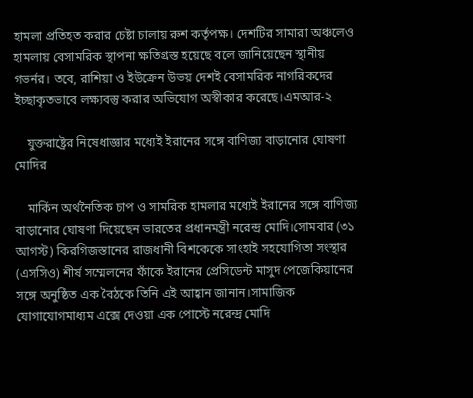হামলা প্রতিহত করার চেষ্টা চালায় রুশ কর্তৃপক্ষ। দেশটির সামারা অঞ্চলেও হামলায় বেসামরিক স্থাপনা ক্ষতিগ্রস্ত হয়েছে বলে জানিয়েছেন স্থানীয় গভর্নর। তবে, রাশিয়া ও ইউক্রেন উভয় দেশই বেসামরিক নাগরিকদের ইচ্ছাকৃতভাবে লক্ষ্যবস্তু করার অভিযোগ অস্বীকার করেছে।এমআর-২

    যুক্তরাষ্ট্রের নিষেধাজ্ঞার মধ্যেই ইরানের সঙ্গে বাণিজ্য বাড়ানোর ঘোষণা মোদির

    মার্কিন অর্থনৈতিক চাপ ও সামরিক হামলার মধ্যেই ইরানের সঙ্গে বাণিজ্য বাড়ানোর ঘোষণা দিয়েছেন ভারতের প্রধানমন্ত্রী নরেন্দ্র মোদি।সোমবার (৩১ আগস্ট) কিরগিজস্তানের রাজধানী বিশকেকে সাংহাই সহযোগিতা সংস্থার (এসসিও) শীর্ষ সম্মেলনের ফাঁকে ইরানের প্রেসিডেন্ট মাসুদ পেজেকিয়ানের সঙ্গে অনুষ্ঠিত এক বৈঠকে তিনি এই আহ্বান জানান।সামাজিক যোগাযোগমাধ্যম এক্সে দেওয়া এক পোস্টে নরেন্দ্র মোদি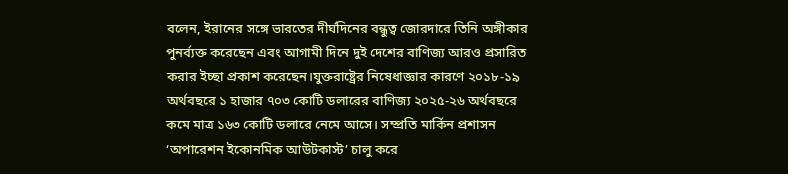বলেন, ইরানের সঙ্গে ভারতের দীর্ঘদিনের বন্ধুত্ব জোরদারে তিনি অঙ্গীকার পুনর্ব্যক্ত করেছেন এবং আগামী দিনে দুই দেশের বাণিজ্য আরও প্রসারিত করার ইচ্ছা প্রকাশ করেছেন।যুক্তরাষ্ট্রের নিষেধাজ্ঞার কারণে ২০১৮-১৯ অর্থবছরে ১ হাজার ৭০৩ কোটি ডলারের বাণিজ্য ২০২৫-২৬ অর্থবছরে কমে মাত্র ১৬৩ কোটি ডলারে নেমে আসে। সম্প্রতি মার্কিন প্রশাসন ‘অপারেশন ইকোনমিক আউটকাস্ট’ চালু করে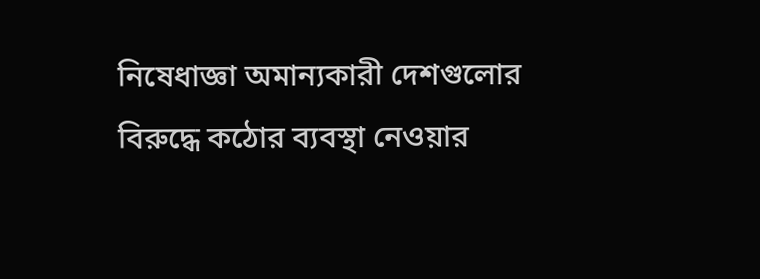নিষেধাজ্ঞা অমান্যকারী দেশগুলোর বিরুদ্ধে কঠোর ব্যবস্থা নেওয়ার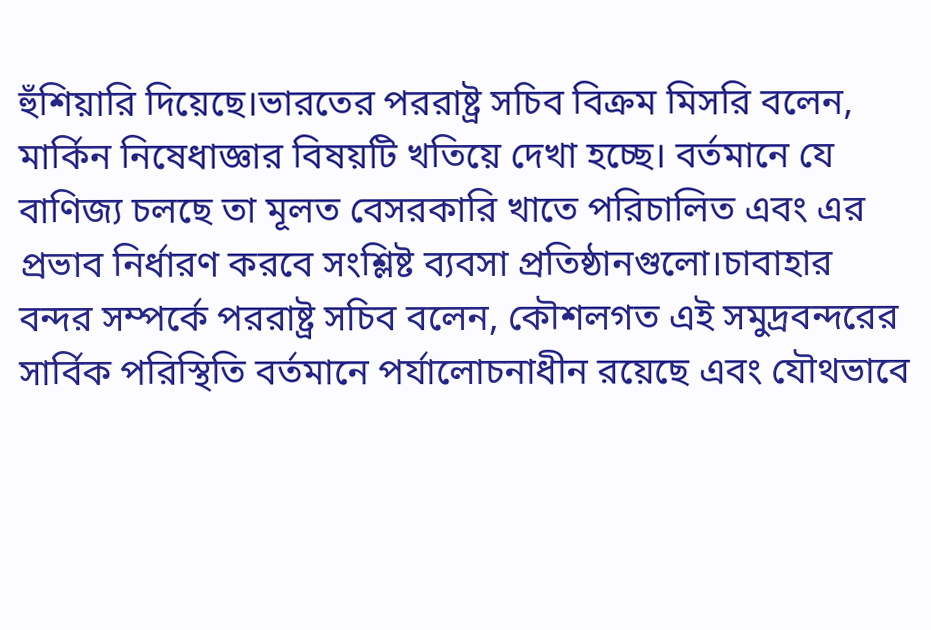হুঁশিয়ারি দিয়েছে।ভারতের পররাষ্ট্র সচিব বিক্রম মিসরি বলেন, মার্কিন নিষেধাজ্ঞার বিষয়টি খতিয়ে দেখা হচ্ছে। বর্তমানে যে বাণিজ্য চলছে তা মূলত বেসরকারি খাতে পরিচালিত এবং এর প্রভাব নির্ধারণ করবে সংশ্লিষ্ট ব্যবসা প্রতিষ্ঠানগুলো।চাবাহার বন্দর সম্পর্কে পররাষ্ট্র সচিব বলেন, কৌশলগত এই সমুদ্রবন্দরের সার্বিক পরিস্থিতি বর্তমানে পর্যালোচনাধীন রয়েছে এবং যৌথভাবে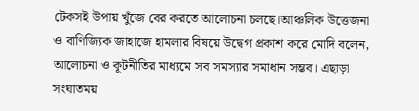টেকসই উপায় খুঁজে বের করতে আলোচনা চলছে।আঞ্চলিক উত্তেজনা ও বাণিজ্যিক জাহাজে হামলার বিষয়ে উদ্বেগ প্রকাশ করে মোদি বলেন, আলোচনা ও কূটনীতির মাধ্যমে সব সমস্যার সমাধান সম্ভব। এছাড়া সংঘাতময়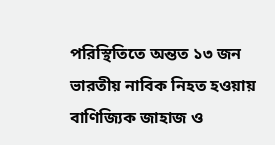পরিস্থিতিতে অন্তত ১৩ জন ভারতীয় নাবিক নিহত হওয়ায় বাণিজ্যিক জাহাজ ও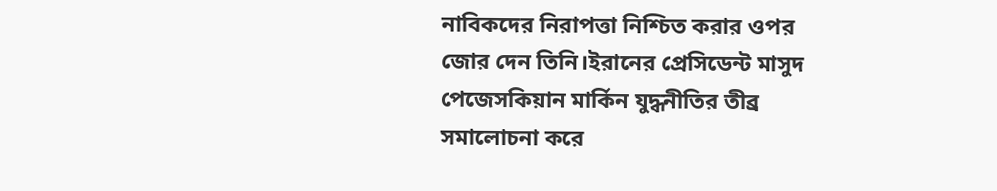নাবিকদের নিরাপত্তা নিশ্চিত করার ওপর জোর দেন তিনি।ইরানের প্রেসিডেন্ট মাসুদ পেজেসকিয়ান মার্কিন যুদ্ধনীতির তীব্র সমালোচনা করে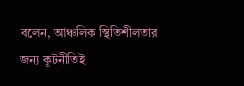বলেন, আঞ্চলিক স্থিতিশীলতার জন্য কূটনীতিই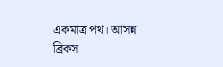একমাত্র পথ। আসন্ন ব্রিকস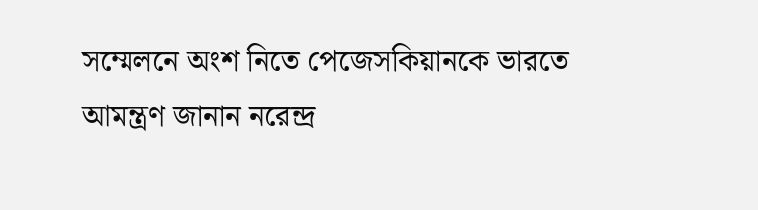সম্মেলনে অংশ নিতে পেজেসকিয়ানকে ভারতে আমন্ত্রণ জানান নরেন্দ্র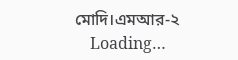মোদি।এমআর-২
    Loading…